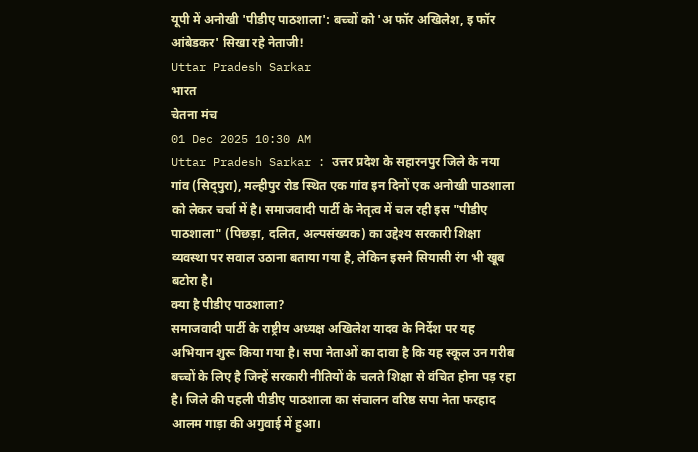यूपी में अनोखी 'पीडीए पाठशाला': बच्चों को 'अ फॉर अखिलेश, इ फॉर आंबेडकर' सिखा रहे नेताजी!
Uttar Pradesh Sarkar
भारत
चेतना मंच
01 Dec 2025 10:30 AM
Uttar Pradesh Sarkar : उत्तर प्रदेश के सहारनपुर जिले के नया गांव (सिद्पुरा), मल्हीपुर रोड स्थित एक गांव इन दिनों एक अनोखी पाठशाला को लेकर चर्चा में है। समाजवादी पार्टी के नेतृत्व में चल रही इस "पीडीए पाठशाला" (पिछड़ा, दलित, अल्पसंख्यक) का उद्देश्य सरकारी शिक्षा व्यवस्था पर सवाल उठाना बताया गया है, लेकिन इसने सियासी रंग भी खूब बटोरा है।
क्या है पीडीए पाठशाला?
समाजवादी पार्टी के राष्ट्रीय अध्यक्ष अखिलेश यादव के निर्देश पर यह अभियान शुरू किया गया है। सपा नेताओं का दावा है कि यह स्कूल उन गरीब बच्चों के लिए है जिन्हें सरकारी नीतियों के चलते शिक्षा से वंचित होना पड़ रहा है। जिले की पहली पीडीए पाठशाला का संचालन वरिष्ठ सपा नेता फरहाद आलम गाड़ा की अगुवाई में हुआ।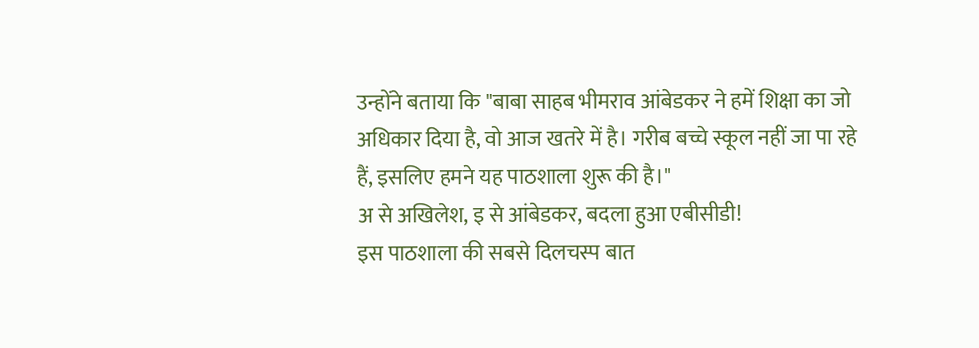उन्होंने बताया कि "बाबा साहब भीमराव आंबेडकर ने हमें शिक्षा का जो अधिकार दिया है, वो आज खतरे में है। गरीब बच्चे स्कूल नहीं जा पा रहे हैं, इसलिए हमने यह पाठशाला शुरू की है।"
अ से अखिलेश, इ से आंबेडकर, बदला हुआ एबीसीडी!
इस पाठशाला की सबसे दिलचस्प बात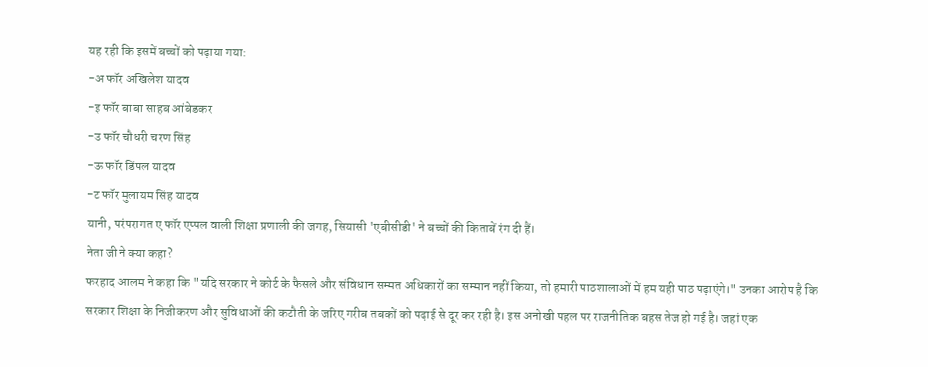यह रही कि इसमें बच्चों को पढ़ाया गया:
-अ फॉर अखिलेश यादव
-इ फॉर बाबा साहब आंबेडकर
-उ फॉर चौधरी चरण सिंह
-ऊ फॉर डिंपल यादव
-ट फॉर मुलायम सिंह यादव
यानी, परंपरागत ए फॉर एप्पल वाली शिक्षा प्रणाली की जगह, सियासी 'एबीसीडी' ने बच्चों की किताबें रंग दी हैं।
नेता जी ने क्या कहा?
फरहाद आलम ने कहा कि "यदि सरकार ने कोर्ट के फैसले और संविधान सम्मत अधिकारों का सम्मान नहीं किया, तो हमारी पाठशालाओं में हम यही पाठ पढ़ाएंगे।" उनका आरोप है कि सरकार शिक्षा के निजीकरण और सुविधाओं की कटौती के जरिए गरीब तबकों को पढ़ाई से दूर कर रही है। इस अनोखी पहल पर राजनीतिक बहस तेज हो गई है। जहां एक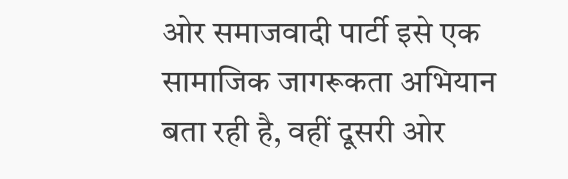ओर समाजवादी पार्टी इसे एक सामाजिक जागरूकता अभियान बता रही है, वहीं दूसरी ओर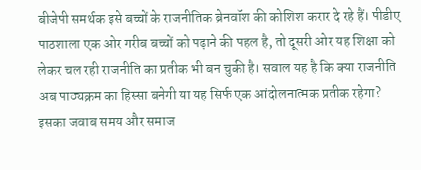बीजेपी समर्थक इसे बच्चों के राजनीतिक ब्रेनवॉश की कोशिश करार दे रहे हैं। पीडीए पाठशाला एक ओर गरीब बच्चों को पढ़ाने की पहल है, तो दूसरी ओर यह शिक्षा को लेकर चल रही राजनीति का प्रतीक भी बन चुकी है। सवाल यह है कि क्या राजनीति अब पाठ्यक्रम का हिस्सा बनेगी या यह सिर्फ एक आंदोलनात्मक प्रतीक रहेगा? इसका जवाब समय और समाज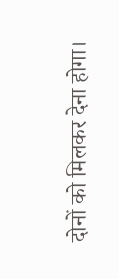दोनों को मिलकर देना होगा।